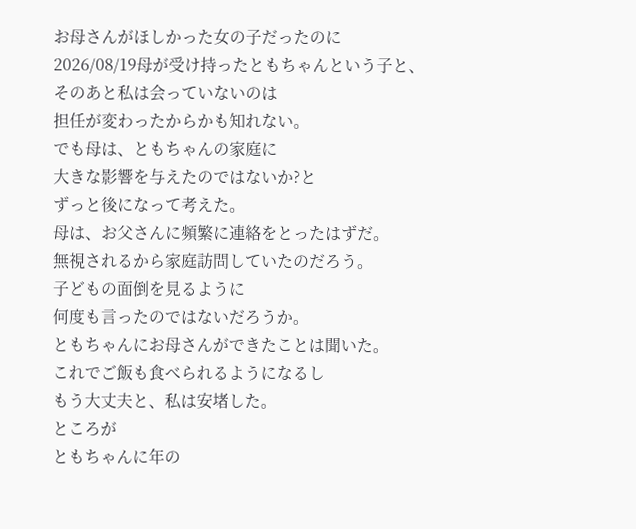お母さんがほしかった女の子だったのに
2026/08/19母が受け持ったともちゃんという子と、
そのあと私は会っていないのは
担任が変わったからかも知れない。
でも母は、ともちゃんの家庭に
大きな影響を与えたのではないか?と
ずっと後になって考えた。
母は、お父さんに頻繁に連絡をとったはずだ。
無視されるから家庭訪問していたのだろう。
子どもの面倒を見るように
何度も言ったのではないだろうか。
ともちゃんにお母さんができたことは聞いた。
これでご飯も食べられるようになるし
もう大丈夫と、私は安堵した。
ところが
ともちゃんに年の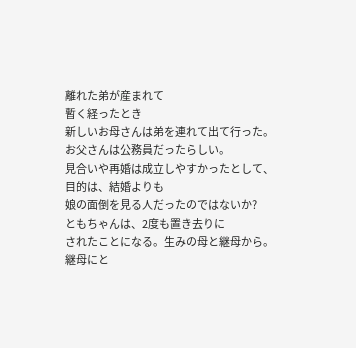離れた弟が産まれて
暫く経ったとき
新しいお母さんは弟を連れて出て行った。
お父さんは公務員だったらしい。
見合いや再婚は成立しやすかったとして、
目的は、結婚よりも
娘の面倒を見る人だったのではないか?
ともちゃんは、2度も置き去りに
されたことになる。生みの母と継母から。
継母にと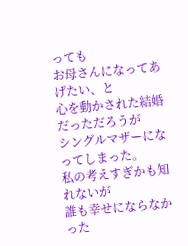っても
お母さんになってあげたい、と
心を動かされた結婚だっただろうが
シングルマザーになってしまった。
私の考えすぎかも知れないが
誰も幸せにならなかった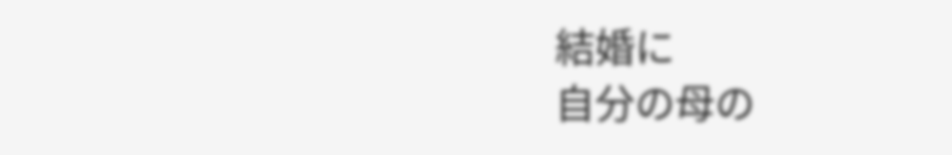結婚に
自分の母の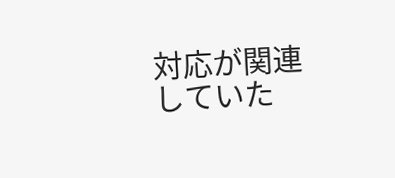対応が関連していた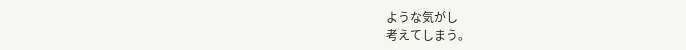ような気がし
考えてしまう。